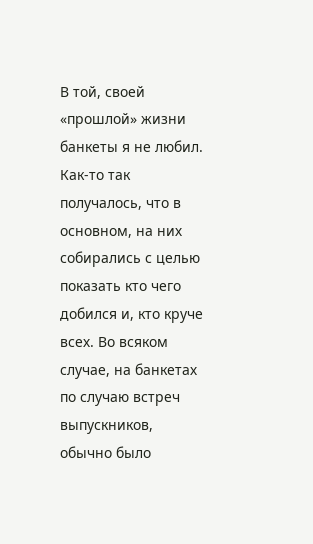В той, своей «прошлой» жизни банкеты я не любил. Как-то так получалось, что в основном, на них собирались с целью показать кто чего добился и, кто круче всех. Во всяком случае, на банкетах по случаю встреч выпускников, обычно было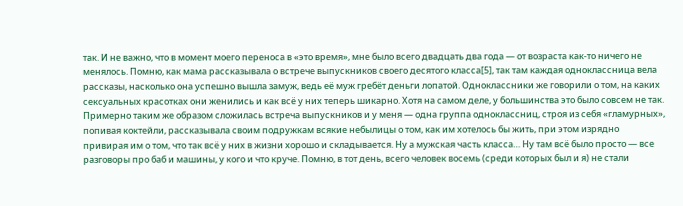так. И не важно, что в момент моего переноса в «это время», мне было всего двадцать два года — от возраста как-то ничего не менялось. Помню, как мама рассказывала о встрече выпускников своего десятого класса[5], так там каждая одноклассница вела рассказы, насколько она успешно вышла замуж, ведь её муж гребёт деньги лопатой. Одноклассники же говорили о том, на каких сексуальных красотках они женились и как всё у них теперь шикарно. Хотя на самом деле, у большинства это было совсем не так.
Примерно таким же образом сложилась встреча выпускников и у меня — одна группа одноклассниц, строя из себя «гламурных», попивая коктейли, рассказывала своим подружкам всякие небылицы о том, как им хотелось бы жить, при этом изрядно привирая им о том, что так всё у них в жизни хорошо и складывается. Ну а мужская часть класса… Ну там всё было просто — все разговоры про баб и машины, у кого и что круче. Помню, в тот день, всего человек восемь (среди которых был и я) не стали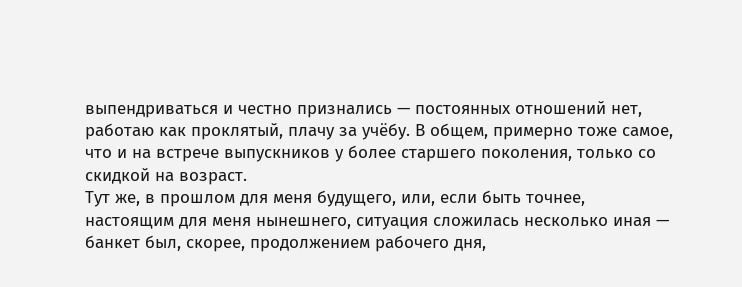выпендриваться и честно признались — постоянных отношений нет, работаю как проклятый, плачу за учёбу. В общем, примерно тоже самое, что и на встрече выпускников у более старшего поколения, только со скидкой на возраст.
Тут же, в прошлом для меня будущего, или, если быть точнее, настоящим для меня нынешнего, ситуация сложилась несколько иная — банкет был, скорее, продолжением рабочего дня,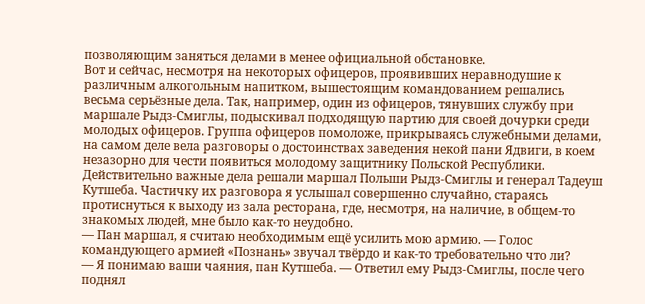позволяющим заняться делами в менее официальной обстановке.
Вот и сейчас, несмотря на некоторых офицеров, проявивших неравнодушие к различным алкогольным напитком, вышестоящим командованием решались весьма серьёзные дела. Так, например, один из офицеров, тянувших службу при маршале Рыдз-Смиглы, подыскивал подходящую партию для своей дочурки среди молодых офицеров. Группа офицеров помоложе, прикрываясь служебными делами, на самом деле вела разговоры о достоинствах заведения некой пани Ядвиги, в коем незазорно для чести появиться молодому защитнику Польской Республики.
Действительно важные дела решали маршал Польши Рыдз-Смиглы и генерал Тадеуш Кутшеба. Частичку их разговора я услышал совершенно случайно, стараясь протиснуться к выходу из зала ресторана, где, несмотря, на наличие, в общем-то знакомых людей, мне было как-то неудобно.
— Пан маршал, я считаю необходимым ещё усилить мою армию. — Голос командующего армией «Познань» звучал твёрдо и как-то требовательно что ли?
— Я понимаю ваши чаяния, пан Кутшеба. — Ответил ему Рыдз-Смиглы, после чего поднял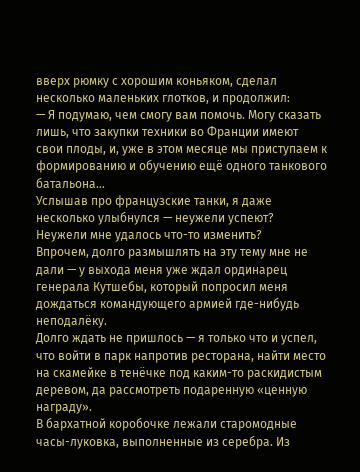вверх рюмку с хорошим коньяком, сделал несколько маленьких глотков, и продолжил:
— Я подумаю, чем смогу вам помочь. Могу сказать лишь, что закупки техники во Франции имеют свои плоды, и, уже в этом месяце мы приступаем к формированию и обучению ещё одного танкового батальона…
Услышав про французские танки, я даже несколько улыбнулся — неужели успеют? Неужели мне удалось что-то изменить?
Впрочем, долго размышлять на эту тему мне не дали — у выхода меня уже ждал ординарец генерала Кутшебы, который попросил меня дождаться командующего армией где-нибудь неподалёку.
Долго ждать не пришлось — я только что и успел, что войти в парк напротив ресторана, найти место на скамейке в тенёчке под каким-то раскидистым деревом, да рассмотреть подаренную «ценную награду».
В бархатной коробочке лежали старомодные часы-луковка, выполненные из серебра. Из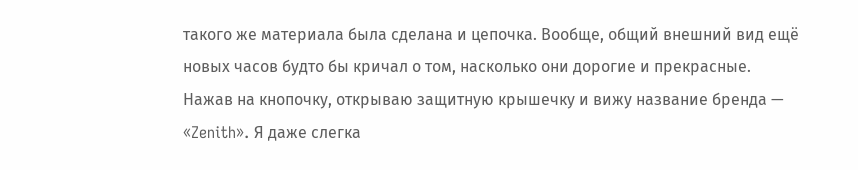такого же материала была сделана и цепочка. Вообще, общий внешний вид ещё новых часов будто бы кричал о том, насколько они дорогие и прекрасные.
Нажав на кнопочку, открываю защитную крышечку и вижу название бренда — «Zenith». Я даже слегка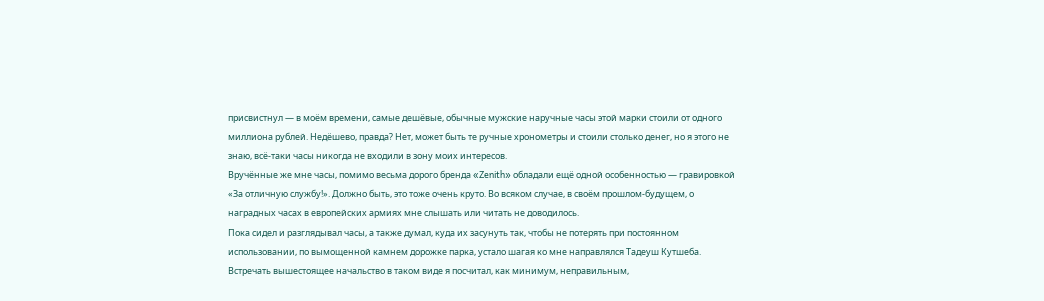присвистнул — в моём времени, самые дешёвые, обычные мужские наручные часы этой марки стоили от одного миллиона рублей. Недёшево, правда? Нет, может быть те ручные хронометры и стоили столько денег, но я этого не знаю, всё-таки часы никогда не входили в зону моих интересов.
Вручённые же мне часы, помимо весьма дорого бренда «Zenith» обладали ещё одной особенностью — гравировкой «За отличную службу!». Должно быть, это тоже очень круто. Во всяком случае, в своём прошлом-будущем, о наградных часах в европейских армиях мне слышать или читать не доводилось.
Пока сидел и разглядывал часы, а также думал, куда их засунуть так, чтобы не потерять при постоянном использовании, по вымощенной камнем дорожке парка, устало шагая ко мне направлялся Тадеуш Кутшеба. Встречать вышестоящее начальство в таком виде я посчитал, как минимум, неправильным,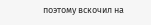поэтому вскочил на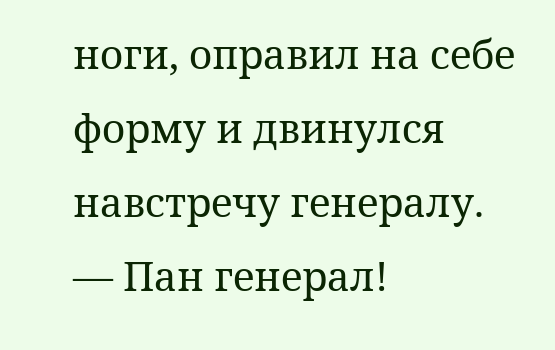ноги, оправил на себе форму и двинулся навстречу генералу.
— Пан генерал!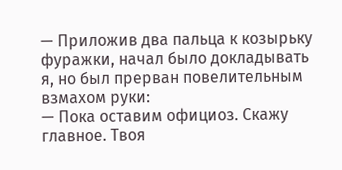— Приложив два пальца к козырьку фуражки, начал было докладывать я, но был прерван повелительным взмахом руки:
— Пока оставим официоз. Скажу главное. Твоя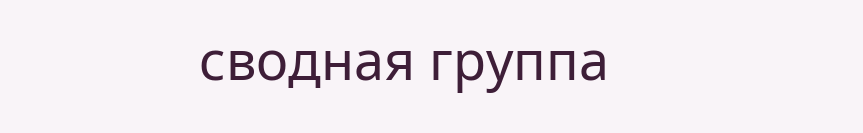сводная группа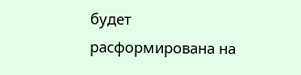будет расформирована на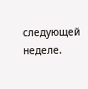следующей неделе.